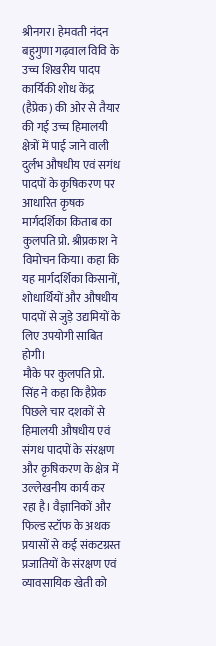श्रीनगर। हेमवती नंदन बहुगुणा गढ़वाल विवि के उच्च शिखरीय पादप कार्यिकी शोध केंद्र (हैप्रेक) की ओर से तैयार की गई उच्च हिमालयी क्षेत्रों में पाई जाने वाली दुर्लभ औषधीय एवं सगंध पादपों के कृषिकरण पर आधारित कृषक मार्गदर्शिका किताब का कुलपति प्रो. श्रीप्रकाश ने विमोचन किया। कहा कि यह मार्गदर्शिका किसानों, शोधार्थियों और औषधीय पादपों से जुड़े उद्यमियों के लिए उपयोगी साबित होगी।
मौके पर कुलपति प्रो. सिंह ने कहा कि हैप्रेक पिछले चार दशकों से हिमालयी औषधीय एवं संगध पादपों के संरक्षण और कृषिकरण के क्षेत्र में उल्लेखनीय कार्य कर रहा है। वैज्ञानिकों और फिल्ड स्टॉफ के अथक प्रयासों से कई संकटग्रस्त प्रजातियों के संरक्षण एवं व्यावसायिक खेती को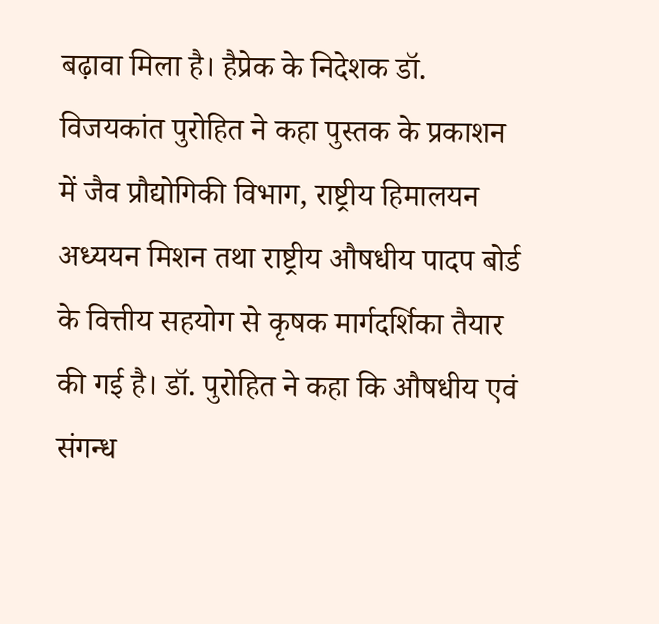बढ़ावा मिला है। हैप्रेक के निदेशक डॉ. विजयकांत पुरोहित ने कहा पुस्तक के प्रकाशन में जैव प्रौद्योगिकी विभाग, राष्ट्रीय हिमालयन अध्ययन मिशन तथा राष्ट्रीय औषधीय पादप बोर्ड के वित्तीय सहयोग से कृषक मार्गदर्शिका तैयार की गई है। डॉ. पुरोहित ने कहा कि औषधीय एवं संगन्ध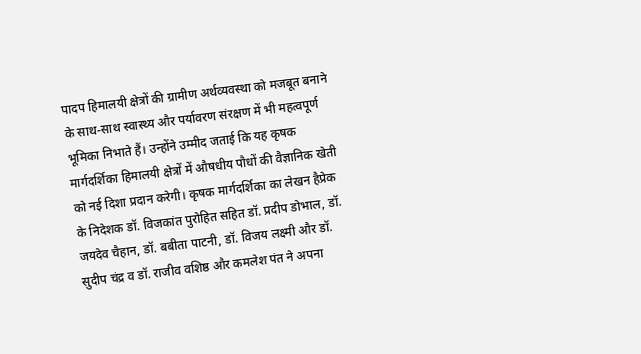पादप हिमालयी क्षेत्रों की ग्रामीण अर्थव्यवस्था को मजबूत बनाने के साथ-साथ स्वास्थ्य और पर्यावरण संरक्षण में भी महत्वपूर्ण भूमिका निभाते हैं। उन्होंने उम्मीद जताई कि यह कृषक मार्गदर्शिका हिमालयी क्षेत्रों में औषधीय पौधों की वैज्ञानिक खेती को नई दिशा प्रदान करेगी। कृषक मार्गदर्शिका का लेखन हैप्रेक के निदेशक डॉ. विजकांत पुरोहित सहित डॉ. प्रदीप डोभाल, डॉ. जयदेव चैहान, डॉ. बबीता पाटनी, डॉ. विजय लक्ष्मी और डॉ. सुदीप चंद्र व डॉ. राजीव वशिष्ठ और कमलेश पंत ने अपना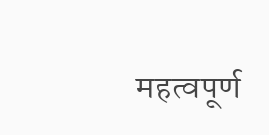महत्वपूर्ण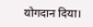योगदान दिया।